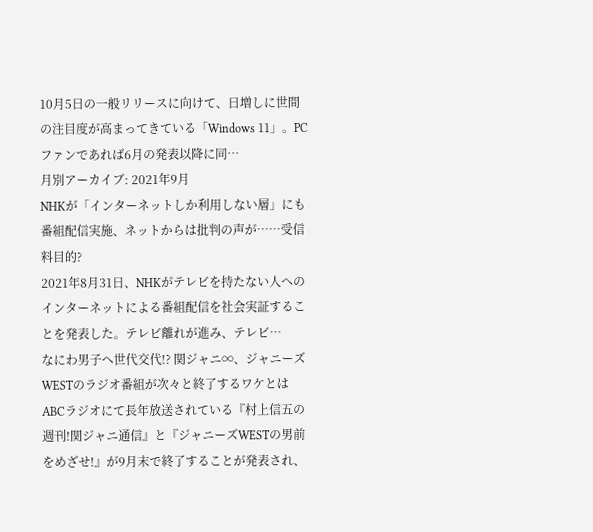10月5日の一般リリースに向けて、日増しに世間の注目度が高まってきている「Windows 11」。PCファンであれば6月の発表以降に同…
月別アーカイブ: 2021年9月
NHKが「インターネットしか利用しない層」にも番組配信実施、ネットからは批判の声が……受信料目的?
2021年8月31日、NHKがテレビを持たない人へのインターネットによる番組配信を社会実証することを発表した。テレビ離れが進み、テレビ…
なにわ男子へ世代交代!? 関ジャニ∞、ジャニーズWESTのラジオ番組が次々と終了するワケとは
ABCラジオにて長年放送されている『村上信五の週刊!関ジャニ通信』と『ジャニーズWESTの男前をめざせ!』が9月末で終了することが発表され、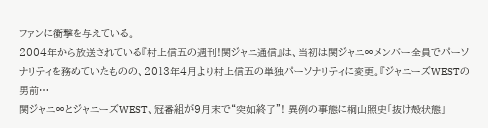ファンに衝撃を与えている。
2004年から放送されている『村上信五の週刊!関ジャニ通信』は、当初は関ジャニ∞メンバー全員でパーソナリティを務めていたものの、2013年4月より村上信五の単独パーソナリティに変更。『ジャニーズWESTの男前…
関ジャニ∞とジャニーズWEST、冠番組が9月末で“突如終了”! 異例の事態に桐山照史「抜け殻状態」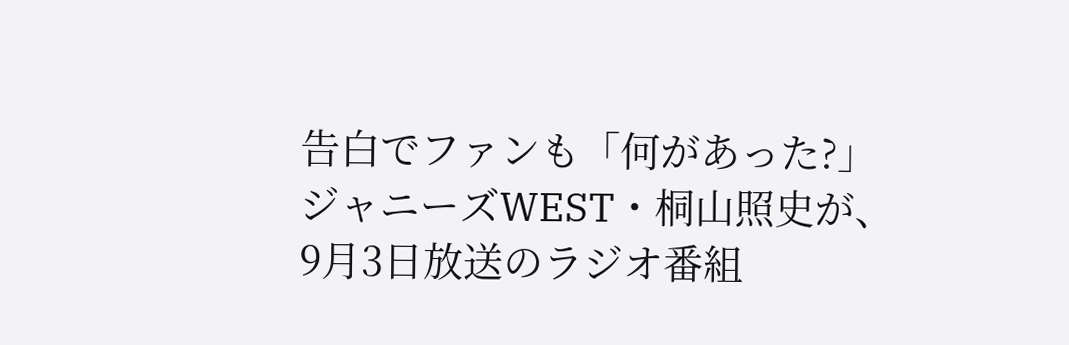告白でファンも「何があった?」
ジャニーズWEST・桐山照史が、9月3日放送のラジオ番組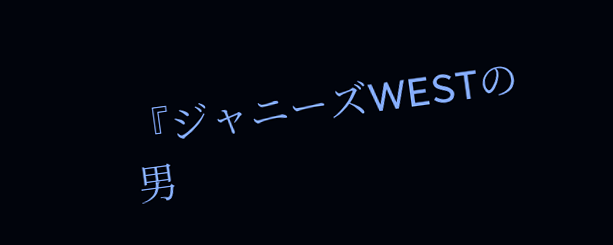『ジャニーズWESTの男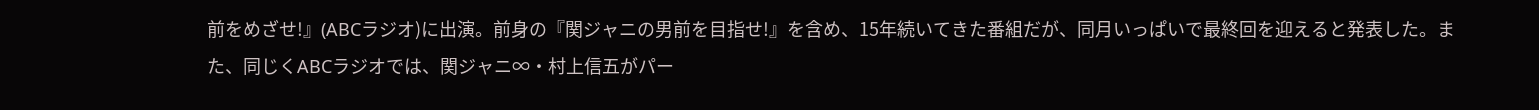前をめざせ!』(ABCラジオ)に出演。前身の『関ジャニの男前を目指せ!』を含め、15年続いてきた番組だが、同月いっぱいで最終回を迎えると発表した。また、同じくABCラジオでは、関ジャニ∞・村上信五がパー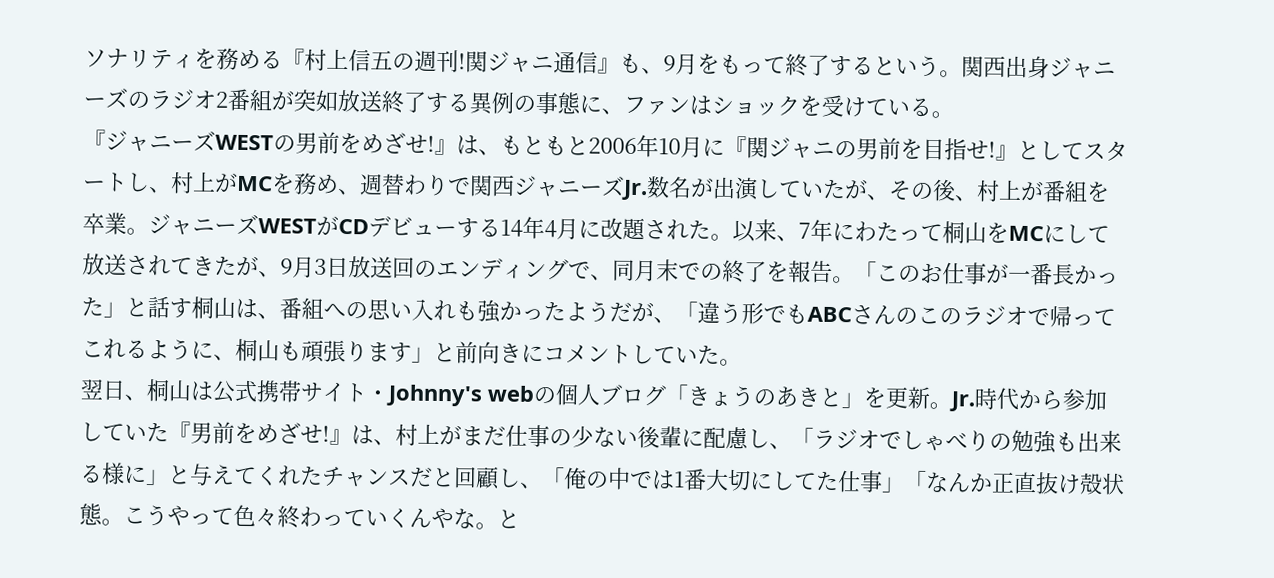ソナリティを務める『村上信五の週刊!関ジャニ通信』も、9月をもって終了するという。関西出身ジャニーズのラジオ2番組が突如放送終了する異例の事態に、ファンはショックを受けている。
『ジャニーズWESTの男前をめざせ!』は、もともと2006年10月に『関ジャニの男前を目指せ!』としてスタートし、村上がMCを務め、週替わりで関西ジャニーズJr.数名が出演していたが、その後、村上が番組を卒業。ジャニーズWESTがCDデビューする14年4月に改題された。以来、7年にわたって桐山をMCにして放送されてきたが、9月3日放送回のエンディングで、同月末での終了を報告。「このお仕事が一番長かった」と話す桐山は、番組への思い入れも強かったようだが、「違う形でもABCさんのこのラジオで帰ってこれるように、桐山も頑張ります」と前向きにコメントしていた。
翌日、桐山は公式携帯サイト・Johnny's webの個人ブログ「きょうのあきと」を更新。Jr.時代から参加していた『男前をめざせ!』は、村上がまだ仕事の少ない後輩に配慮し、「ラジオでしゃべりの勉強も出来る様に」と与えてくれたチャンスだと回顧し、「俺の中では1番大切にしてた仕事」「なんか正直抜け殻状態。こうやって色々終わっていくんやな。と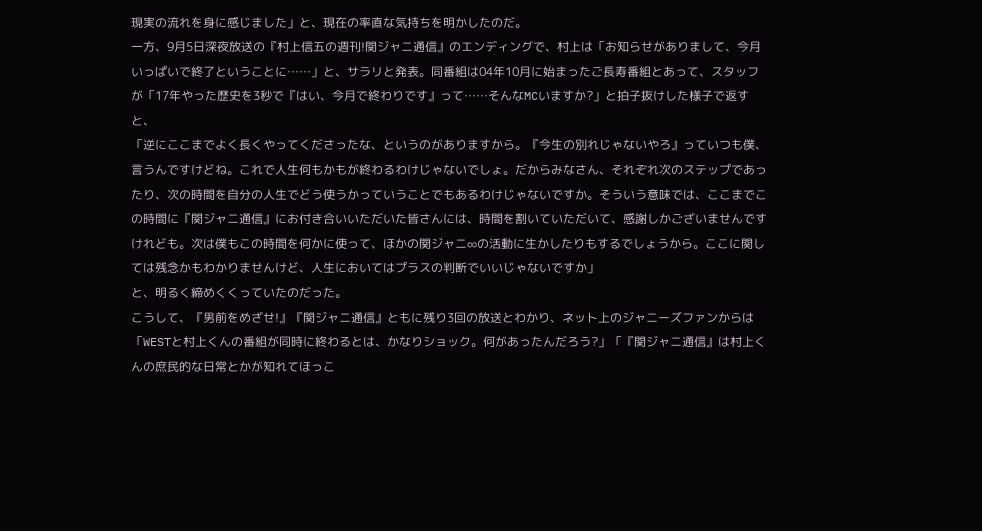現実の流れを身に感じました」と、現在の率直な気持ちを明かしたのだ。
一方、9月5日深夜放送の『村上信五の週刊!関ジャニ通信』のエンディングで、村上は「お知らせがありまして、今月いっぱいで終了ということに……」と、サラリと発表。同番組は04年10月に始まったご長寿番組とあって、スタッフが「17年やった歴史を3秒で『はい、今月で終わりです』って……そんなMCいますか?」と拍子抜けした様子で返すと、
「逆にここまでよく長くやってくださったな、というのがありますから。『今生の別れじゃないやろ』っていつも僕、言うんですけどね。これで人生何もかもが終わるわけじゃないでしょ。だからみなさん、それぞれ次のステップであったり、次の時間を自分の人生でどう使うかっていうことでもあるわけじゃないですか。そういう意味では、ここまでこの時間に『関ジャニ通信』にお付き合いいただいた皆さんには、時間を割いていただいて、感謝しかございませんですけれども。次は僕もこの時間を何かに使って、ほかの関ジャニ∞の活動に生かしたりもするでしょうから。ここに関しては残念かもわかりませんけど、人生においてはプラスの判断でいいじゃないですか」
と、明るく締めくくっていたのだった。
こうして、『男前をめざせ!』『関ジャニ通信』ともに残り3回の放送とわかり、ネット上のジャニーズファンからは「WESTと村上くんの番組が同時に終わるとは、かなりショック。何があったんだろう?」「『関ジャニ通信』は村上くんの庶民的な日常とかが知れてほっこ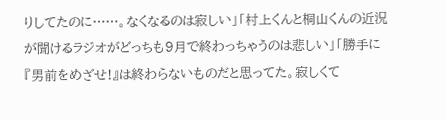りしてたのに……。なくなるのは寂しい」「村上くんと桐山くんの近況が聞けるラジオがどっちも9月で終わっちゃうのは悲しい」「勝手に『男前をめざせ!』は終わらないものだと思ってた。寂しくて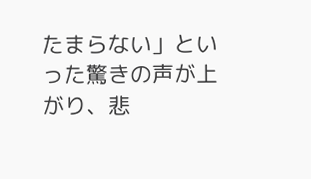たまらない」といった驚きの声が上がり、悲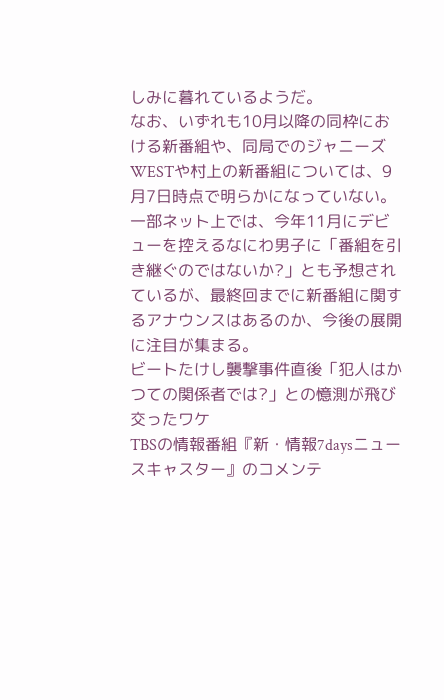しみに暮れているようだ。
なお、いずれも10月以降の同枠における新番組や、同局でのジャニーズWESTや村上の新番組については、9月7日時点で明らかになっていない。
一部ネット上では、今年11月にデビューを控えるなにわ男子に「番組を引き継ぐのではないか?」とも予想されているが、最終回までに新番組に関するアナウンスはあるのか、今後の展開に注目が集まる。
ビートたけし襲撃事件直後「犯人はかつての関係者では?」との憶測が飛び交ったワケ
TBSの情報番組『新・情報7daysニュースキャスター』のコメンテ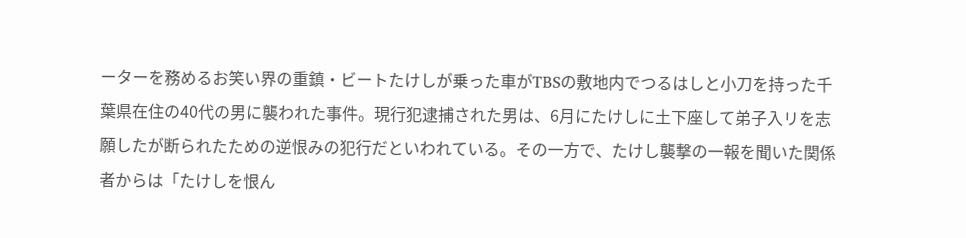ーターを務めるお笑い界の重鎮・ビートたけしが乗った車がTBSの敷地内でつるはしと小刀を持った千葉県在住の40代の男に襲われた事件。現行犯逮捕された男は、6月にたけしに土下座して弟子入リを志願したが断られたための逆恨みの犯行だといわれている。その一方で、たけし襲撃の一報を聞いた関係者からは「たけしを恨ん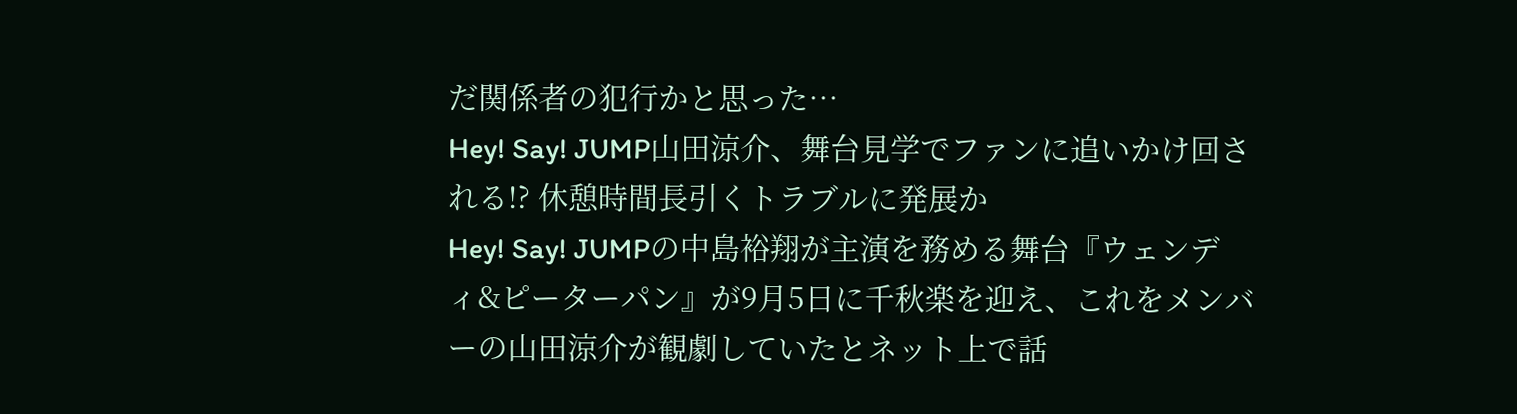だ関係者の犯行かと思った…
Hey! Say! JUMP山田涼介、舞台見学でファンに追いかけ回される!? 休憩時間長引くトラブルに発展か
Hey! Say! JUMPの中島裕翔が主演を務める舞台『ウェンディ&ピーターパン』が9月5日に千秋楽を迎え、これをメンバーの山田涼介が観劇していたとネット上で話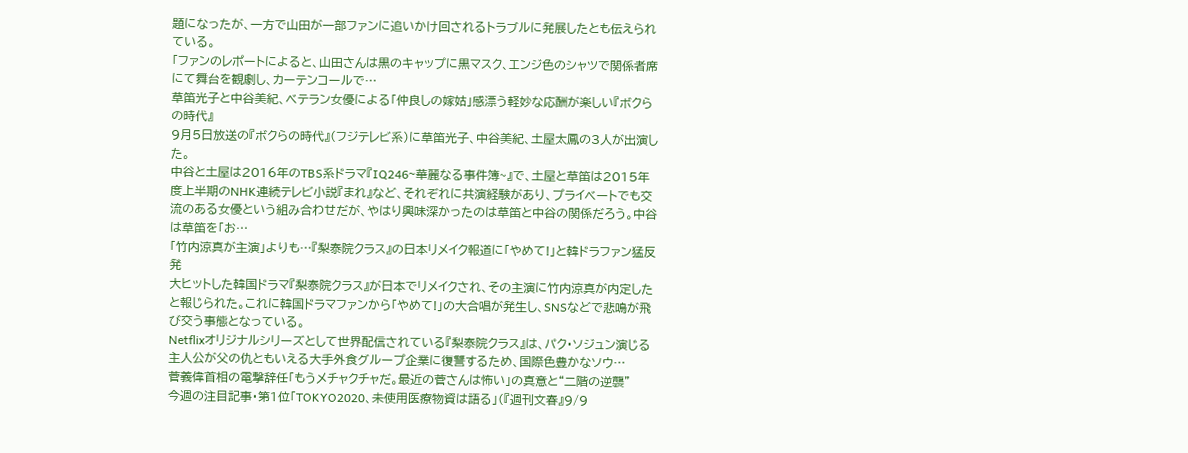題になったが、一方で山田が一部ファンに追いかけ回されるトラブルに発展したとも伝えられている。
「ファンのレポートによると、山田さんは黒のキャップに黒マスク、エンジ色のシャツで関係者席にて舞台を観劇し、カーテンコールで…
草笛光子と中谷美紀、ベテラン女優による「仲良しの嫁姑」感漂う軽妙な応酬が楽しい『ボクらの時代』
9月5日放送の『ボクらの時代』(フジテレビ系)に草笛光子、中谷美紀、土屋太鳳の3人が出演した。
中谷と土屋は2016年のTBS系ドラマ『IQ246~華麗なる事件簿~』で、土屋と草笛は2015年度上半期のNHK連続テレビ小説『まれ』など、それぞれに共演経験があり、プライベートでも交流のある女優という組み合わせだが、やはり興味深かったのは草笛と中谷の関係だろう。中谷は草笛を「お…
「竹内涼真が主演」よりも…『梨泰院クラス』の日本リメイク報道に「やめて!」と韓ドラファン猛反発
大ヒットした韓国ドラマ『梨泰院クラス』が日本でリメイクされ、その主演に竹内涼真が内定したと報じられた。これに韓国ドラマファンから「やめて!」の大合唱が発生し、SNSなどで悲鳴が飛び交う事態となっている。
Netflixオリジナルシリーズとして世界配信されている『梨泰院クラス』は、パク・ソジュン演じる主人公が父の仇ともいえる大手外食グループ企業に復讐するため、国際色豊かなソウ…
菅義偉首相の電撃辞任「もうメチャクチャだ。最近の菅さんは怖い」の真意と“二階の逆襲”
今週の注目記事・第1位「TOKYO2020、未使用医療物資は語る」(『週刊文春』9/9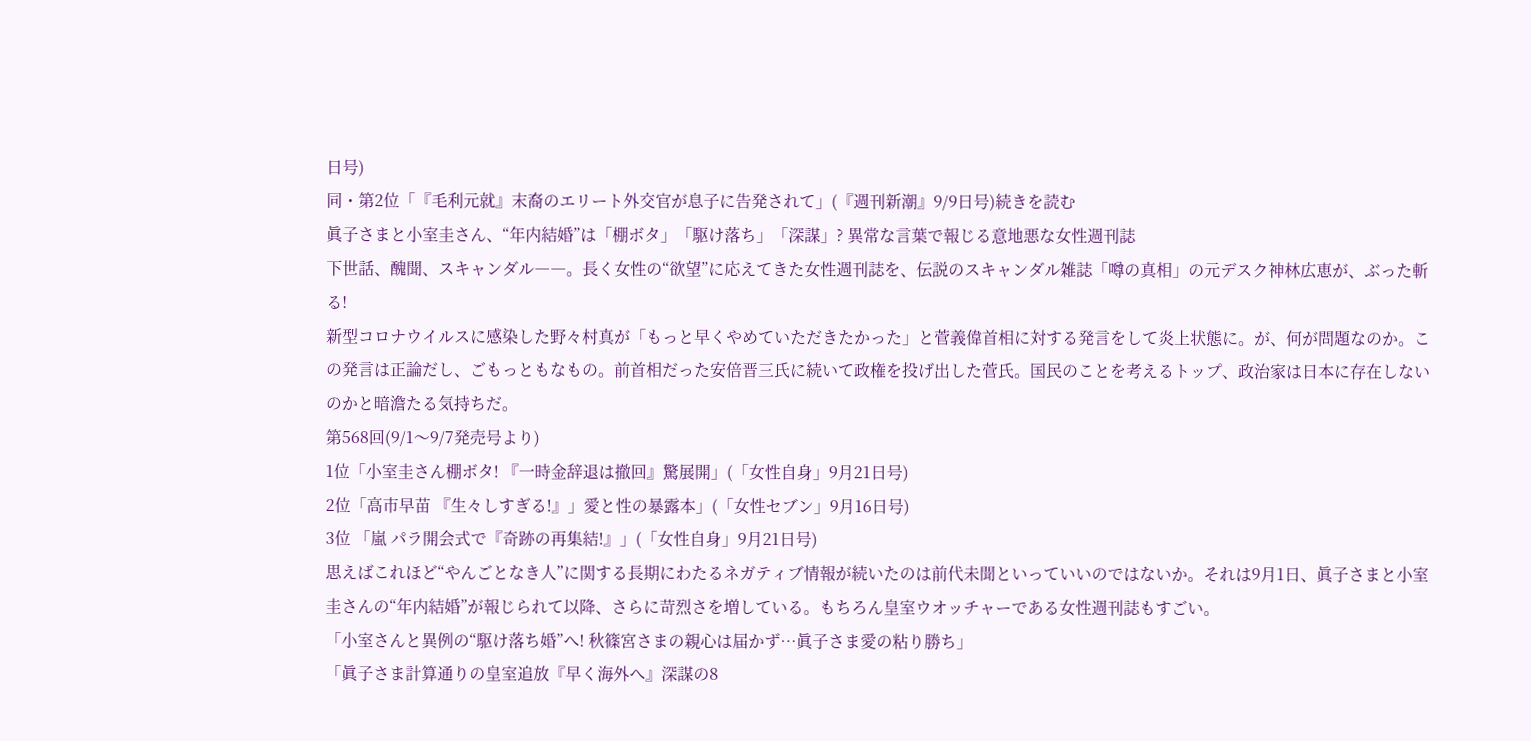日号)
同・第2位「『毛利元就』末裔のエリート外交官が息子に告発されて」(『週刊新潮』9/9日号)続きを読む
眞子さまと小室圭さん、“年内結婚”は「棚ボタ」「駆け落ち」「深謀」? 異常な言葉で報じる意地悪な女性週刊誌
下世話、醜聞、スキャンダル――。長く女性の“欲望”に応えてきた女性週刊誌を、伝説のスキャンダル雑誌「噂の真相」の元デスク神林広恵が、ぶった斬る!
新型コロナウイルスに感染した野々村真が「もっと早くやめていただきたかった」と菅義偉首相に対する発言をして炎上状態に。が、何が問題なのか。この発言は正論だし、ごもっともなもの。前首相だった安倍晋三氏に続いて政権を投げ出した菅氏。国民のことを考えるトップ、政治家は日本に存在しないのかと暗澹たる気持ちだ。
第568回(9/1〜9/7発売号より)
1位「小室圭さん棚ボタ! 『一時金辞退は撤回』驚展開」(「女性自身」9月21日号)
2位「高市早苗 『生々しすぎる!』」愛と性の暴露本」(「女性セブン」9月16日号)
3位 「嵐 パラ開会式で『奇跡の再集結!』」(「女性自身」9月21日号)
思えばこれほど“やんごとなき人”に関する長期にわたるネガティブ情報が続いたのは前代未聞といっていいのではないか。それは9月1日、眞子さまと小室圭さんの“年内結婚”が報じられて以降、さらに苛烈さを増している。もちろん皇室ウオッチャーである女性週刊誌もすごい。
「小室さんと異例の“駆け落ち婚”へ! 秋篠宮さまの親心は届かず…眞子さま愛の粘り勝ち」
「眞子さま計算通りの皇室追放『早く海外へ』深謀の8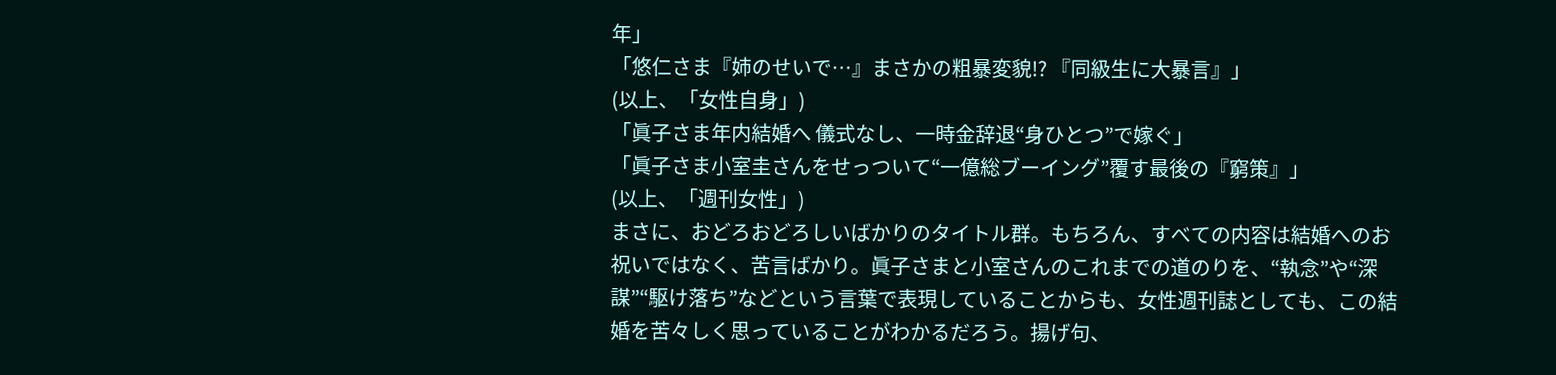年」
「悠仁さま『姉のせいで…』まさかの粗暴変貌!? 『同級生に大暴言』」
(以上、「女性自身」)
「眞子さま年内結婚へ 儀式なし、一時金辞退“身ひとつ”で嫁ぐ」
「眞子さま小室圭さんをせっついて“一億総ブーイング”覆す最後の『窮策』」
(以上、「週刊女性」)
まさに、おどろおどろしいばかりのタイトル群。もちろん、すべての内容は結婚へのお祝いではなく、苦言ばかり。眞子さまと小室さんのこれまでの道のりを、“執念”や“深謀”“駆け落ち”などという言葉で表現していることからも、女性週刊誌としても、この結婚を苦々しく思っていることがわかるだろう。揚げ句、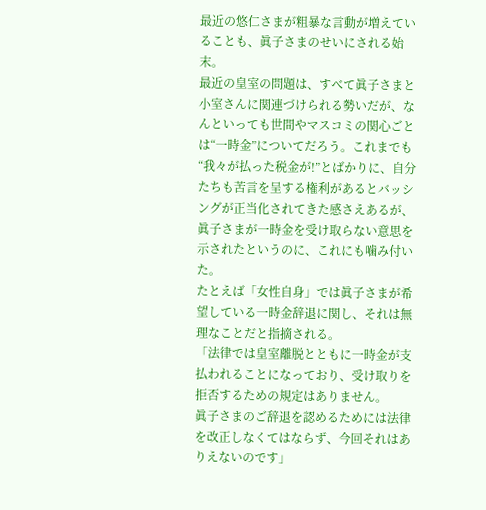最近の悠仁さまが粗暴な言動が増えていることも、眞子さまのせいにされる始末。
最近の皇室の問題は、すべて眞子さまと小室さんに関連づけられる勢いだが、なんといっても世間やマスコミの関心ごとは“一時金”についてだろう。これまでも“我々が払った税金が!”とばかりに、自分たちも苦言を呈する権利があるとバッシングが正当化されてきた感さえあるが、眞子さまが一時金を受け取らない意思を示されたというのに、これにも噛み付いた。
たとえば「女性自身」では眞子さまが希望している一時金辞退に関し、それは無理なことだと指摘される。
「法律では皇室離脱とともに一時金が支払われることになっており、受け取りを拒否するための規定はありません。
眞子さまのご辞退を認めるためには法律を改正しなくてはならず、今回それはありえないのです」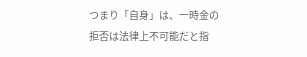つまり「自身」は、一時金の拒否は法律上不可能だと指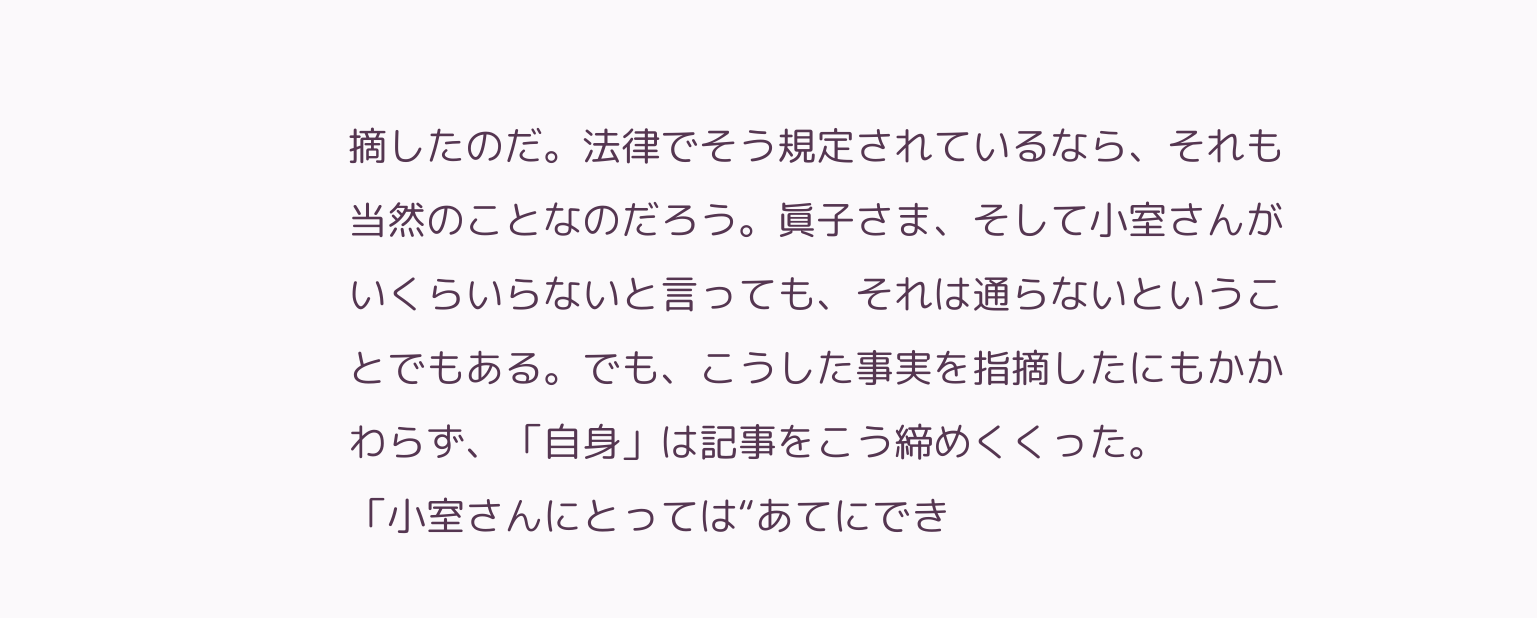摘したのだ。法律でそう規定されているなら、それも当然のことなのだろう。眞子さま、そして小室さんがいくらいらないと言っても、それは通らないということでもある。でも、こうした事実を指摘したにもかかわらず、「自身」は記事をこう締めくくった。
「小室さんにとっては“あてにでき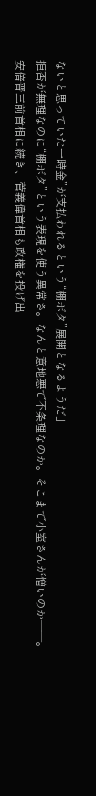ないと思っていた一時金”が支払われるという“棚ボタ”展開となるようだ」
拒否が無理なのに“棚ボタ”という表現を使う異常さ。なんと意地悪で不条理なのか。そこまで小室さんが憎いのか――。
安倍晋三前首相に続き、菅義偉首相も政権を投げ出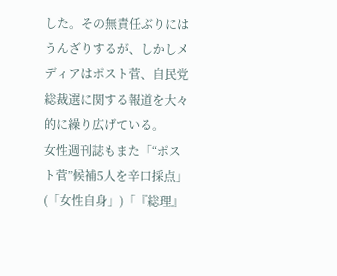した。その無責任ぶりにはうんざりするが、しかしメディアはポスト菅、自民党総裁選に関する報道を大々的に繰り広げている。
女性週刊誌もまた「“ポスト菅”候補5人を辛口採点」(「女性自身」)「『総理』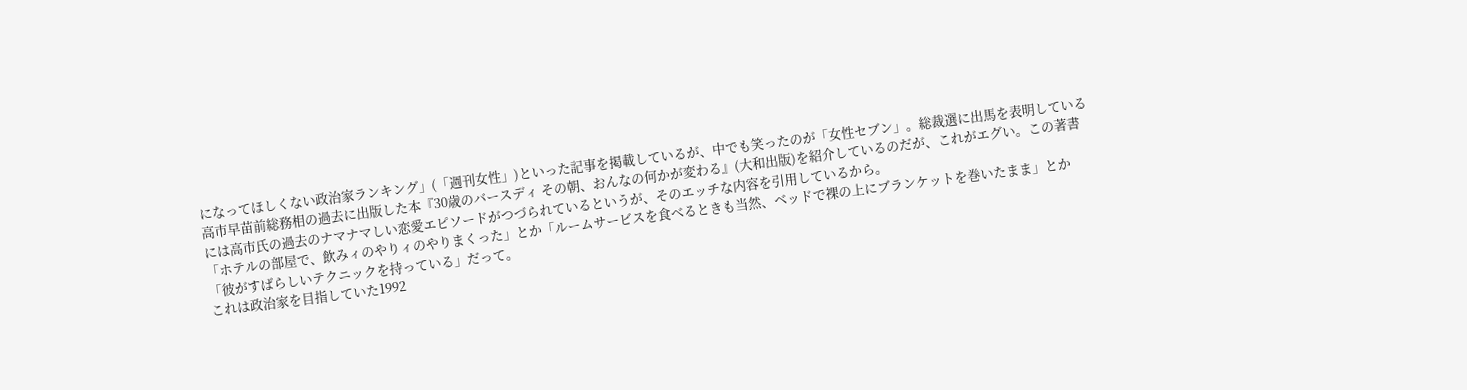になってほしくない政治家ランキング」(「週刊女性」)といった記事を掲載しているが、中でも笑ったのが「女性セブン」。総裁選に出馬を表明している高市早苗前総務相の過去に出版した本『30歳のバースディ その朝、おんなの何かが変わる』(大和出版)を紹介しているのだが、これがエグい。この著書には高市氏の過去のナマナマしい恋愛エピソードがつづられているというが、そのエッチな内容を引用しているから。
「ホテルの部屋で、飲みィのやりィのやりまくった」とか「ルームサービスを食べるときも当然、ベッドで裸の上にブランケットを巻いたまま」とか「彼がすばらしいテクニックを持っている」だって。
これは政治家を目指していた1992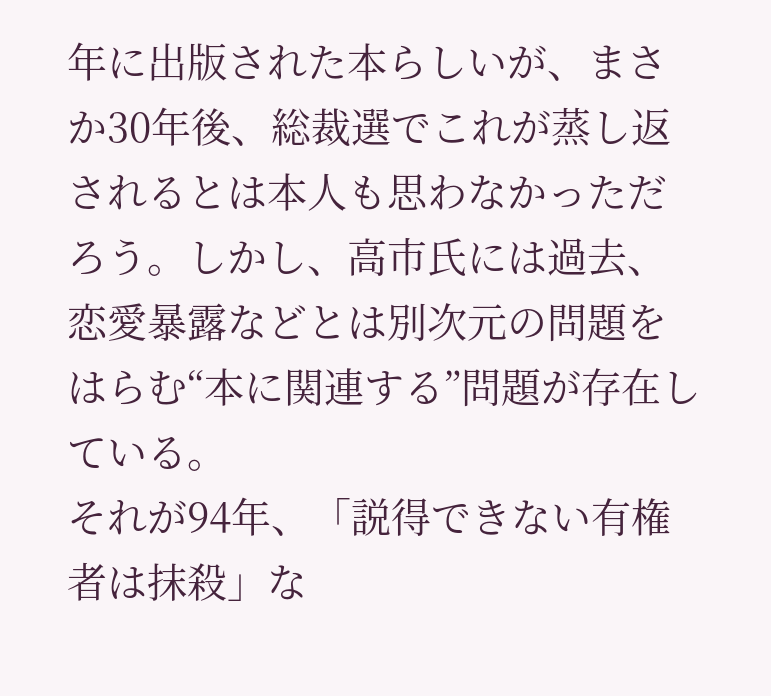年に出版された本らしいが、まさか30年後、総裁選でこれが蒸し返されるとは本人も思わなかっただろう。しかし、高市氏には過去、恋愛暴露などとは別次元の問題をはらむ“本に関連する”問題が存在している。
それが94年、「説得できない有権者は抹殺」な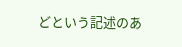どという記述のあ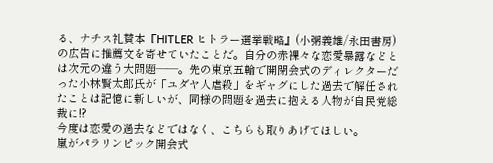る、ナチス礼賛本『HITLER ヒトラー選挙戦略』(小粥義雄/永田書房)の広告に推薦文を寄せていたことだ。自分の赤裸々な恋愛暴露などとは次元の違う大問題――。先の東京五輪で開閉会式のディレクターだった小林賢太郎氏が「ユダヤ人虐殺」をギャグにした過去で解任されたことは記憶に新しいが、同様の問題を過去に抱える人物が自民党総裁に!?
今度は恋愛の過去などではなく、こちらも取りあげてほしい。
嵐がパラリンピック開会式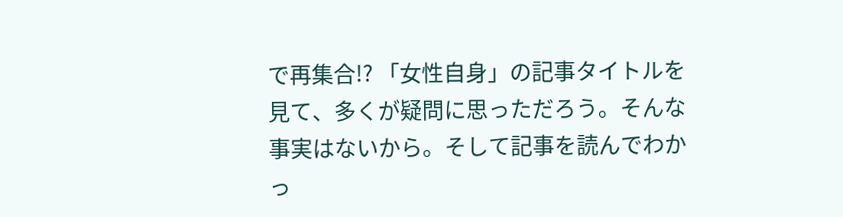で再集合!? 「女性自身」の記事タイトルを見て、多くが疑問に思っただろう。そんな事実はないから。そして記事を読んでわかっ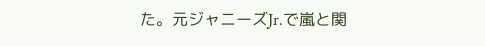た。元ジャニーズJr.で嵐と関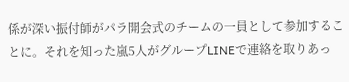係が深い振付師がパラ開会式のチームの一員として参加することに。それを知った嵐5人がグループLINEで連絡を取りあっ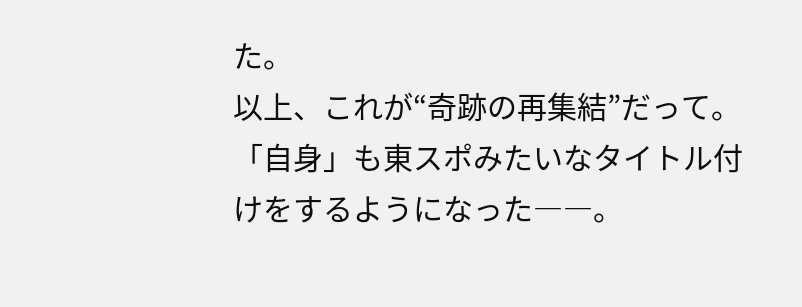た。
以上、これが“奇跡の再集結”だって。「自身」も東スポみたいなタイトル付けをするようになった――。